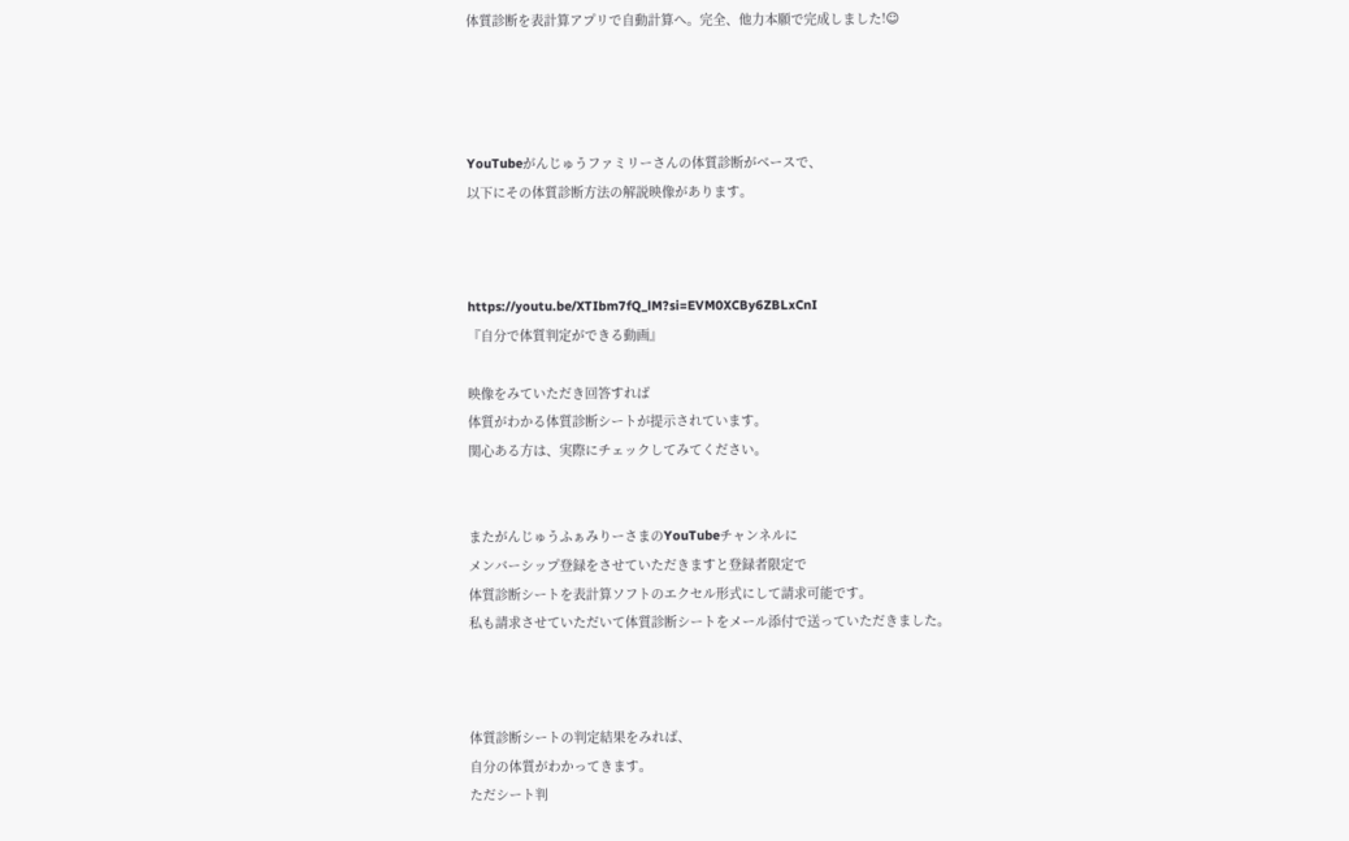体質診断を表計算アプリで自動計算へ。完全、他力本願で完成しました!☺




YouTubeがんじゅうファミリーさんの体質診断がベースで、
以下にその体質診断方法の解説映像があります。



https://youtu.be/XTIbm7fQ_lM?si=EVM0XCBy6ZBLxCnI
『自分で体質判定ができる動画』

映像をみていただき回答すれば
体質がわかる体質診断シートが提示されています。
関心ある方は、実際にチェックしてみてください。


またがんじゅうふぁみりーさまのYouTubeチャンネルに
メンバーシップ登録をさせていただきますと登録者限定で
体質診断シートを表計算ソフトのエクセル形式にして請求可能です。
私も請求させていただいて体質診断シートをメール添付で送っていただきました。



体質診断シートの判定結果をみれば、
自分の体質がわかってきます。
ただシート判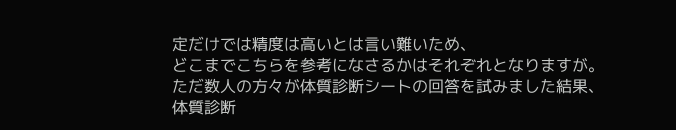定だけでは精度は高いとは言い難いため、
どこまでこちらを参考になさるかはそれぞれとなりますが。
ただ数人の方々が体質診断シートの回答を試みました結果、
体質診断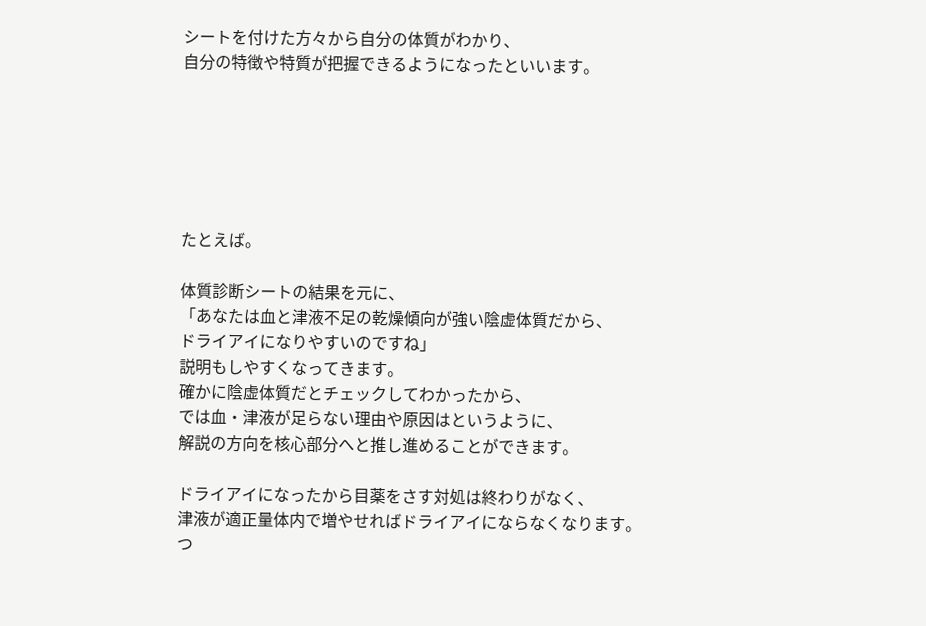シートを付けた方々から自分の体質がわかり、
自分の特徴や特質が把握できるようになったといいます。






たとえば。

体質診断シートの結果を元に、
「あなたは血と津液不足の乾燥傾向が強い陰虚体質だから、
ドライアイになりやすいのですね」
説明もしやすくなってきます。
確かに陰虚体質だとチェックしてわかったから、
では血・津液が足らない理由や原因はというように、
解説の方向を核心部分へと推し進めることができます。

ドライアイになったから目薬をさす対処は終わりがなく、
津液が適正量体内で増やせればドライアイにならなくなります。
つ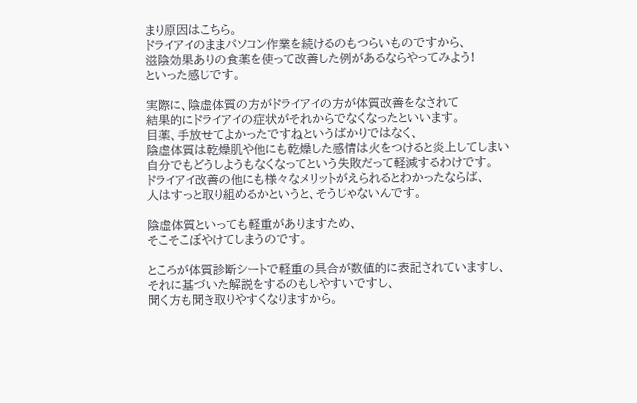まり原因はこちら。
ドライアイのままパソコン作業を続けるのもつらいものですから、
滋陰効果ありの食薬を使って改善した例があるならやってみよう!
といった感じです。

実際に、陰虚体質の方がドライアイの方が体質改善をなされて
結果的にドライアイの症状がそれからでなくなったといいます。
目薬、手放せてよかったですねというばかりではなく、
陰虚体質は乾燥肌や他にも乾燥した感情は火をつけると炎上してしまい
自分でもどうしようもなくなってという失敗だって軽減するわけです。
ドライアイ改善の他にも様々なメリットがえられるとわかったならば、
人はすっと取り組めるかというと、そうじゃないんです。

陰虚体質といっても軽重がありますため、
そこそこぼやけてしまうのです。

ところが体質診断シートで軽重の具合が数値的に表記されていますし、
それに基づいた解説をするのもしやすいですし、
聞く方も聞き取りやすくなりますから。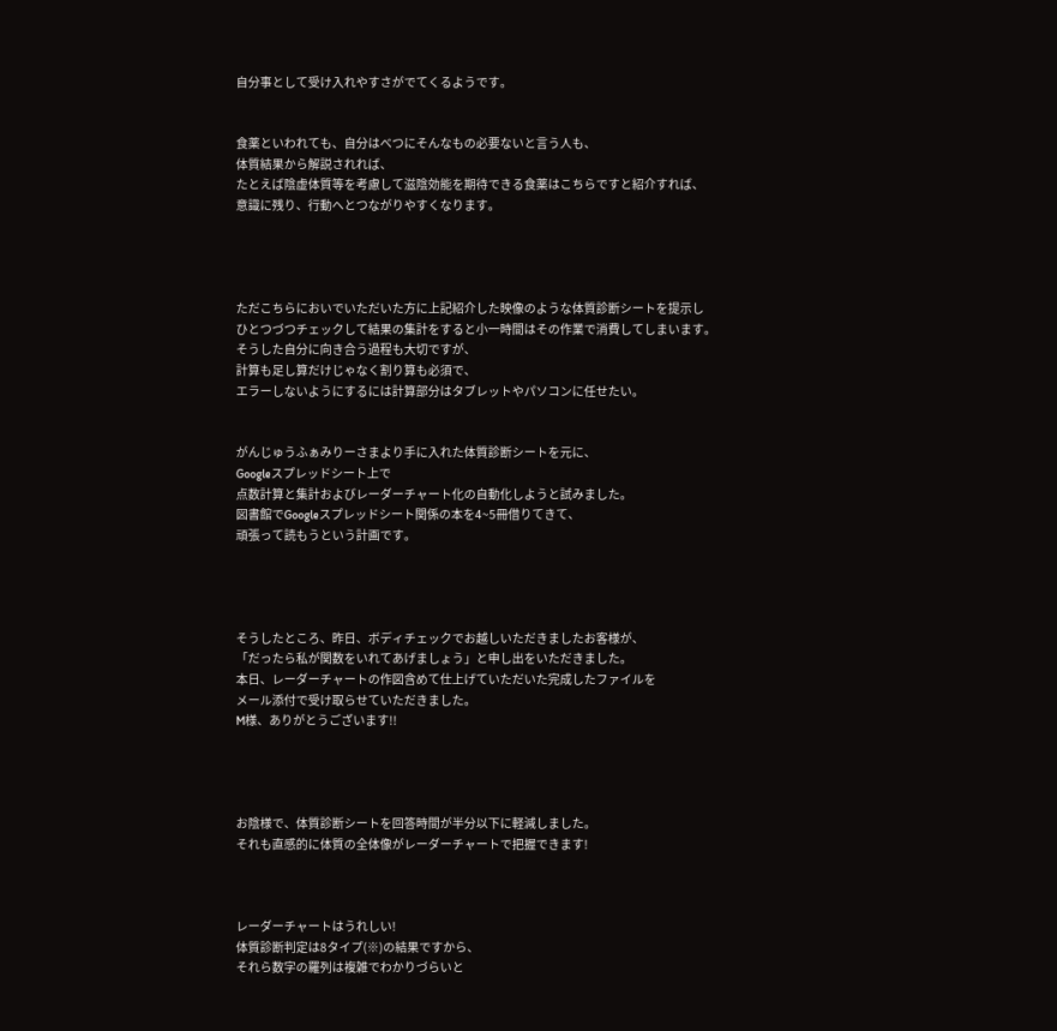自分事として受け入れやすさがでてくるようです。


食薬といわれても、自分はべつにそんなもの必要ないと言う人も、
体質結果から解説されれば、
たとえば陰虚体質等を考慮して滋陰効能を期待できる食薬はこちらですと紹介すれば、
意識に残り、行動へとつながりやすくなります。




ただこちらにおいでいただいた方に上記紹介した映像のような体質診断シートを提示し
ひとつづつチェックして結果の集計をすると小一時間はその作業で消費してしまいます。
そうした自分に向き合う過程も大切ですが、
計算も足し算だけじゃなく割り算も必須で、
エラーしないようにするには計算部分はタブレットやパソコンに任せたい。


がんじゅうふぁみりーさまより手に入れた体質診断シートを元に、
Googleスプレッドシート上で
点数計算と集計およびレーダーチャート化の自動化しようと試みました。
図書館でGoogleスプレッドシート関係の本を4~5冊借りてきて、
頑張って読もうという計画です。




そうしたところ、昨日、ボディチェックでお越しいただきましたお客様が、
「だったら私が関数をいれてあげましょう」と申し出をいただきました。
本日、レーダーチャートの作図含めて仕上げていただいた完成したファイルを
メール添付で受け取らせていただきました。
M様、ありがとうございます!!




お陰様で、体質診断シートを回答時間が半分以下に軽減しました。
それも直感的に体質の全体像がレーダーチャートで把握できます!



レーダーチャートはうれしい!
体質診断判定は8タイプ(※)の結果ですから、
それら数字の羅列は複雑でわかりづらいと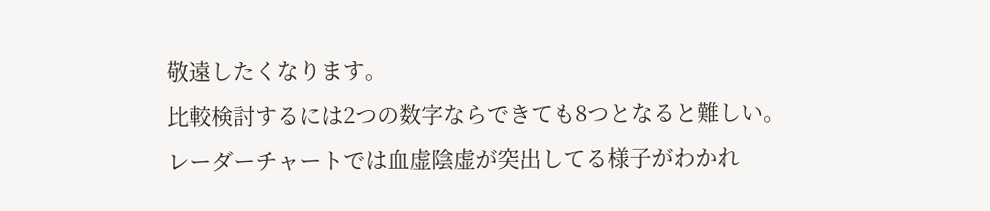敬遠したくなります。
比較検討するには2つの数字ならできても8つとなると難しい。
レーダーチャートでは血虚陰虚が突出してる様子がわかれ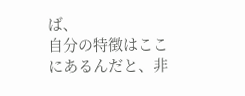ば、
自分の特徴はここにあるんだと、非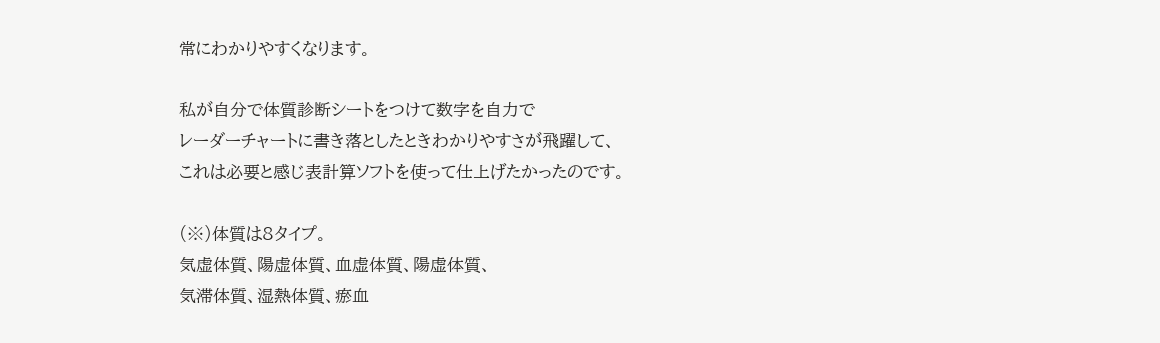常にわかりやすくなります。

私が自分で体質診断シートをつけて数字を自力で
レーダーチャートに書き落としたときわかりやすさが飛躍して、
これは必要と感じ表計算ソフトを使って仕上げたかったのです。

(※)体質は8タイプ。
気虚体質、陽虚体質、血虚体質、陽虚体質、
気滞体質、湿熱体質、瘀血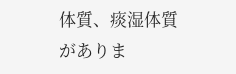体質、痰湿体質
がありま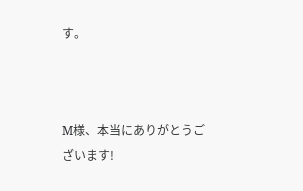す。



M様、本当にありがとうございます!